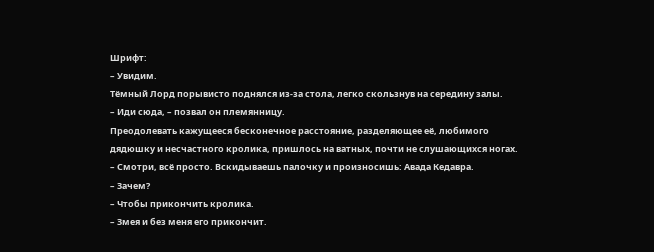Шрифт:
– Увидим.
Тёмный Лорд порывисто поднялся из-за стола, легко скользнув на середину залы.
– Иди сюда, – позвал он племянницу.
Преодолевать кажущееся бесконечное расстояние, разделяющее её, любимого дядюшку и несчастного кролика, пришлось на ватных, почти не слушающихся ногах.
– Смотри, всё просто. Вскидываешь палочку и произносишь: Авада Кедавра.
– Зачем?
– Чтобы прикончить кролика.
– Змея и без меня его прикончит.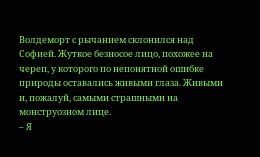Волдеморт с рычанием склонился над Софией. Жуткое безносое лицо, похожее на череп, у которого по непонятной ошибке природы оставались живыми глаза. Живыми и, пожалуй, самыми страшными на монструозном лице.
– Я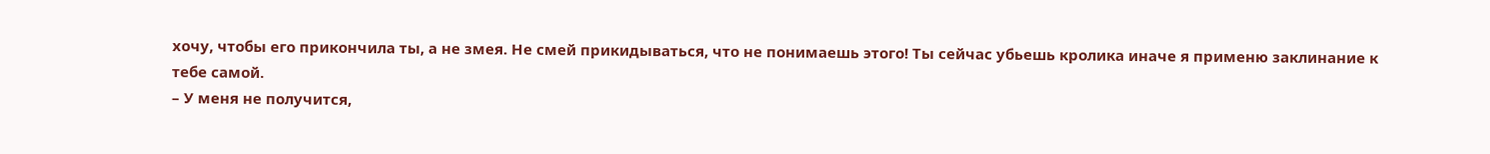хочу, чтобы его прикончила ты, а не змея. Не смей прикидываться, что не понимаешь этого! Ты сейчас убьешь кролика иначе я применю заклинание к тебе самой.
– У меня не получится,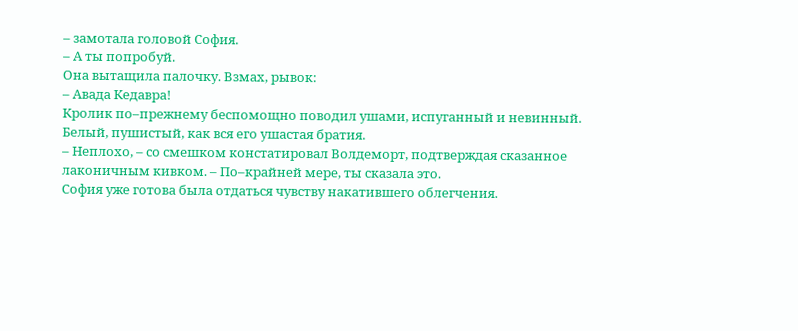– замотала головой София.
– А ты попробуй.
Она вытащила палочку. Взмах, рывок:
– Авада Кедавра!
Кролик по–прежнему беспомощно поводил ушами, испуганный и невинный. Белый, пушистый, как вся его ушастая братия.
– Неплохо, – со смешком констатировал Волдеморт, подтверждая сказанное лаконичным кивком. – По–крайней мере, ты сказала это.
София уже готова была отдаться чувству накатившего облегчения.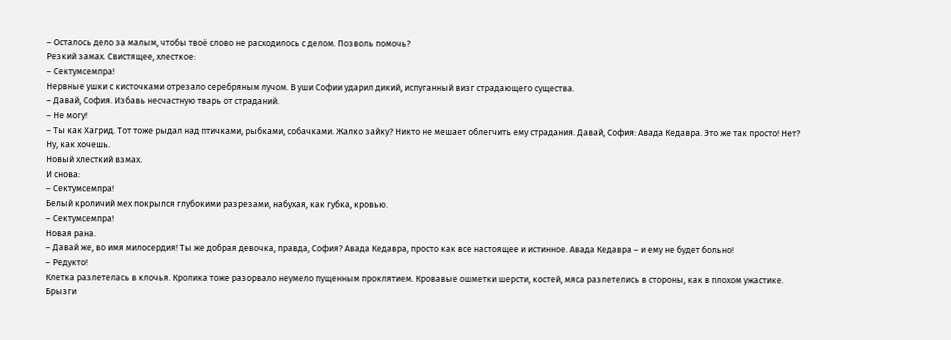– Осталось дело за малым, чтобы твоё слово не расходилось с делом. Позволь помочь?
Резкий замах. Свистящее, хлесткое:
– Сектумсемпра!
Нервные ушки с кисточками отрезало серебряным лучом. В уши Софии ударил дикий, испуганный визг страдающего существа.
– Давай, София. Избавь несчастную тварь от страданий.
– Не могу!
– Ты как Хагрид. Тот тоже рыдал над птичками, рыбками, собачками. Жалко зайку? Никто не мешает облегчить ему страдания. Давай, София: Авада Кедавра. Это же так просто! Нет? Ну, как хочешь.
Новый хлесткий взмах.
И снова:
– Сектумсемпра!
Белый кроличий мех покрылся глубокими разрезами, набухая, как губка, кровью.
– Сектумсемпра!
Новая рана.
– Давай же, во имя милосердия! Ты же добрая девочка, правда, София? Авада Кедавра, просто как все настоящее и истинное. Авада Кедавра – и ему не будет больно!
– Редукто!
Клетка разлетелась в клочья. Кролика тоже разорвало неумело пущенным проклятием. Кровавые ошметки шерсти, костей, мяса разлетелись в стороны, как в плохом ужастике. Брызги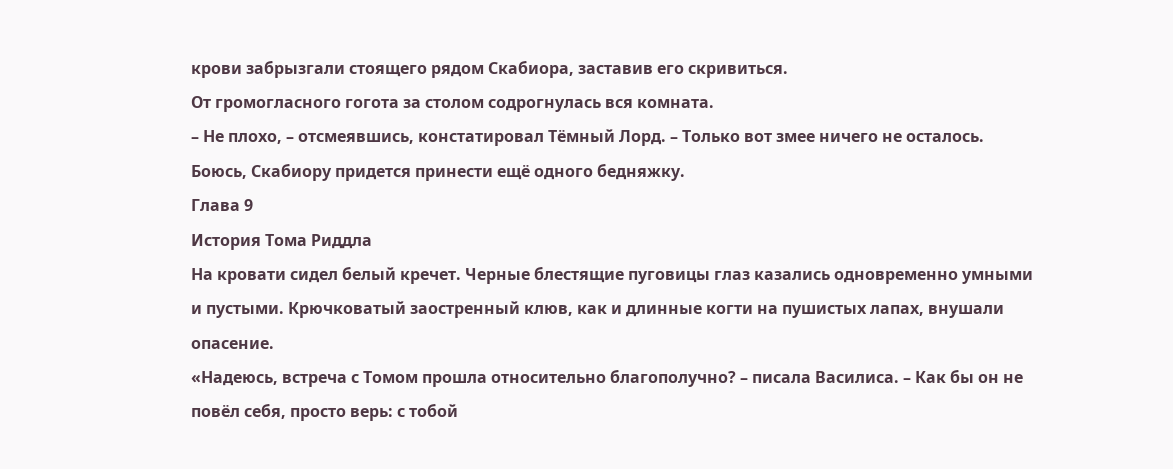крови забрызгали стоящего рядом Скабиора, заставив его скривиться.
От громогласного гогота за столом содрогнулась вся комната.
– Не плохо, – отсмеявшись, констатировал Тёмный Лорд. – Только вот змее ничего не осталось. Боюсь, Скабиору придется принести ещё одного бедняжку.
Глава 9
История Тома Риддла
На кровати сидел белый кречет. Черные блестящие пуговицы глаз казались одновременно умными и пустыми. Крючковатый заостренный клюв, как и длинные когти на пушистых лапах, внушали опасение.
«Надеюсь, встреча с Томом прошла относительно благополучно? – писала Василиса. – Как бы он не повёл себя, просто верь: с тобой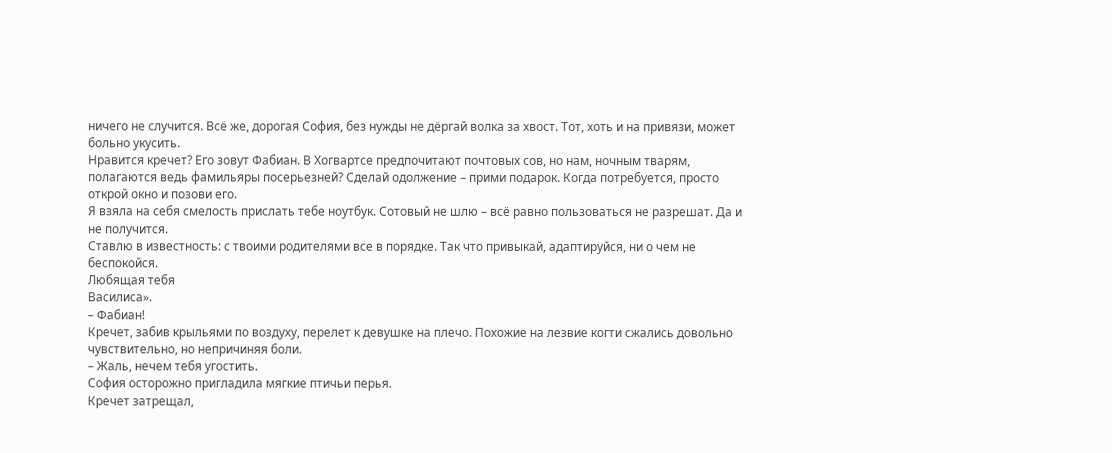ничего не случится. Всё же, дорогая София, без нужды не дёргай волка за хвост. Тот, хоть и на привязи, может больно укусить.
Нравится кречет? Его зовут Фабиан. В Хогвартcе предпочитают почтовых сов, но нам, ночным тварям, полагаются ведь фамильяры посерьезней? Сделай одолжение – прими подарок. Когда потребуется, просто открой окно и позови его.
Я взяла на себя смелость прислать тебе ноутбук. Сотовый не шлю – всё равно пользоваться не разрешат. Да и не получится.
Ставлю в известность: с твоими родителями все в порядке. Так что привыкай, адаптируйся, ни о чем не беспокойся.
Любящая тебя
Василиса».
– Фабиан!
Кречет, забив крыльями по воздуху, перелет к девушке на плечо. Похожие на лезвие когти сжались довольно чувствительно, но непричиняя боли.
– Жаль, нечем тебя угостить.
София осторожно пригладила мягкие птичьи перья.
Кречет затрещал,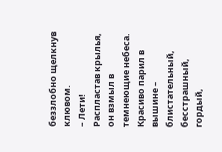беззлобно щелкнув клювом.
– Лети!
Распластав крылья, он взмыл в темнеющие небеса.
Красиво парил в вышине – блистательный, бесстрашный, гордый,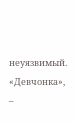неуязвимый.
«Девчонка», –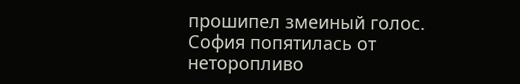прошипел змеиный голос.
София попятилась от неторопливо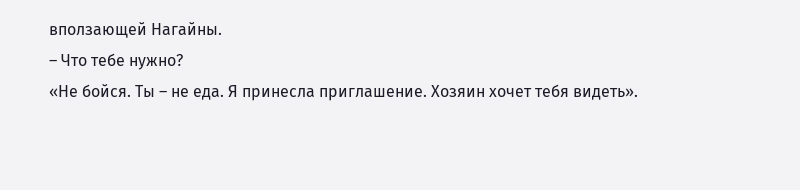вползающей Нагайны.
– Что тебе нужно?
«Не бойся. Ты – не еда. Я принесла приглашение. Хозяин хочет тебя видеть».